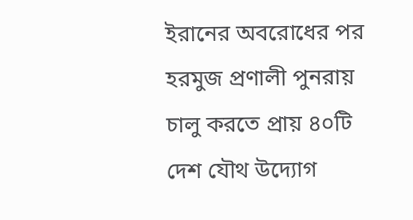ইরানের অবরোধের পর হরমুজ প্রণালী পুনরায় চালু করতে প্রায় ৪০টি দেশ যৌথ উদ্যোগ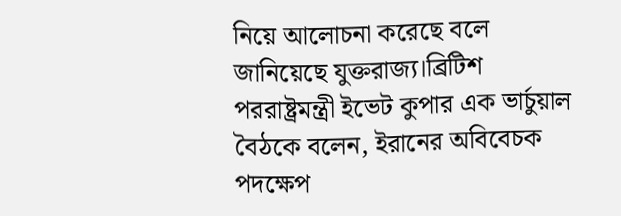নিয়ে আলোচনা করেছে বলে জানিয়েছে যুক্তরাজ্য।ব্রিটিশ পররাষ্ট্রমন্ত্রী ইভেট কুপার এক ভার্চুয়াল বৈঠকে বলেন, ইরানের অবিবেচক পদক্ষেপ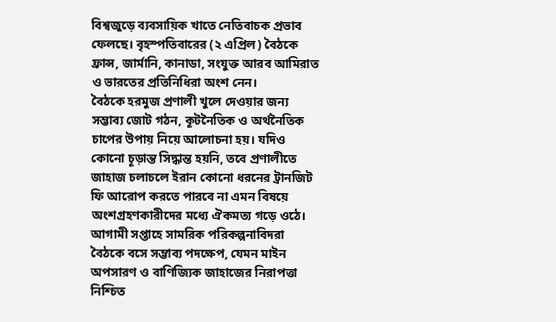বিশ্বজুড়ে ব্যবসায়িক খাতে নেতিবাচক প্রভাব ফেলছে। বৃহস্পতিবারের (২ এপ্রিল) বৈঠকে ফ্রান্স, জার্মানি, কানাডা, সংযুক্ত আরব আমিরাত ও ভারতের প্রতিনিধিরা অংশ নেন।
বৈঠকে হরমুজ প্রণালী খুলে দেওয়ার জন্য সম্ভাব্য জোট গঠন, কূটনৈতিক ও অর্থনৈতিক চাপের উপায় নিয়ে আলোচনা হয়। যদিও কোনো চূড়ান্ত সিদ্ধান্ত হয়নি, তবে প্রণালীতে জাহাজ চলাচলে ইরান কোনো ধরনের ট্রানজিট ফি আরোপ করতে পারবে না এমন বিষয়ে অংশগ্রহণকারীদের মধ্যে ঐকমত্য গড়ে ওঠে।
আগামী সপ্তাহে সামরিক পরিকল্পনাবিদরা বৈঠকে বসে সম্ভাব্য পদক্ষেপ, যেমন মাইন অপসারণ ও বাণিজ্যিক জাহাজের নিরাপত্তা নিশ্চিত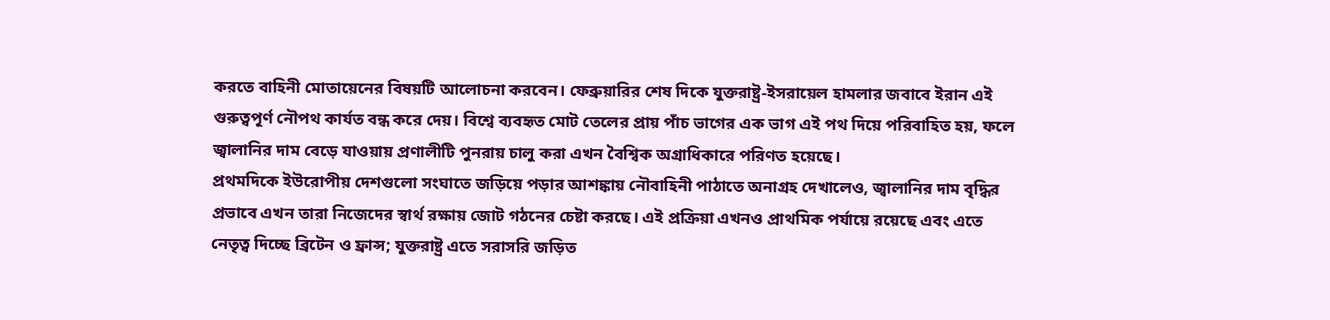করতে বাহিনী মোতায়েনের বিষয়টি আলোচনা করবেন। ফেব্রুয়ারির শেষ দিকে যুক্তরাষ্ট্র-ইসরায়েল হামলার জবাবে ইরান এই গুরুত্বপূর্ণ নৌপথ কার্যত বন্ধ করে দেয়। বিশ্বে ব্যবহৃত মোট তেলের প্রায় পাঁচ ভাগের এক ভাগ এই পথ দিয়ে পরিবাহিত হয়, ফলে জ্বালানির দাম বেড়ে যাওয়ায় প্রণালীটি পুনরায় চালু করা এখন বৈশ্বিক অগ্রাধিকারে পরিণত হয়েছে।
প্রথমদিকে ইউরোপীয় দেশগুলো সংঘাতে জড়িয়ে পড়ার আশঙ্কায় নৌবাহিনী পাঠাতে অনাগ্রহ দেখালেও, জ্বালানির দাম বৃদ্ধির প্রভাবে এখন তারা নিজেদের স্বার্থ রক্ষায় জোট গঠনের চেষ্টা করছে। এই প্রক্রিয়া এখনও প্রাথমিক পর্যায়ে রয়েছে এবং এতে নেতৃত্ব দিচ্ছে ব্রিটেন ও ফ্রান্স; যুক্তরাষ্ট্র এতে সরাসরি জড়িত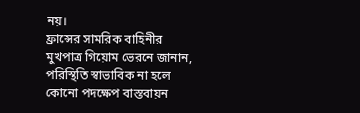নয়।
ফ্রান্সের সামরিক বাহিনীর মুখপাত্র গিয়োম ভেরনে জানান, পরিস্থিতি স্বাভাবিক না হলে কোনো পদক্ষেপ বাস্তবায়ন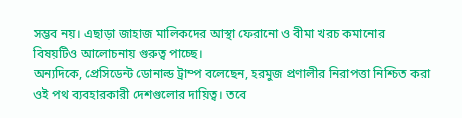সম্ভব নয়। এছাড়া জাহাজ মালিকদের আস্থা ফেরানো ও বীমা খরচ কমানোর বিষয়টিও আলোচনায় গুরুত্ব পাচ্ছে।
অন্যদিকে, প্রেসিডেন্ট ডোনাল্ড ট্রাম্প বলেছেন, হরমুজ প্রণালীর নিরাপত্তা নিশ্চিত করা ওই পথ ব্যবহারকারী দেশগুলোর দায়িত্ব। তবে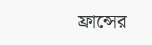ফ্রান্সের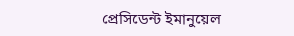প্রেসিডেন্ট ইমানুয়েল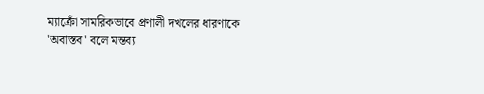ম্যাক্রোঁ সামরিকভাবে প্রণালী দখলের ধারণাকে 'অবাস্তব' বলে মন্তব্য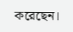করেছেন।